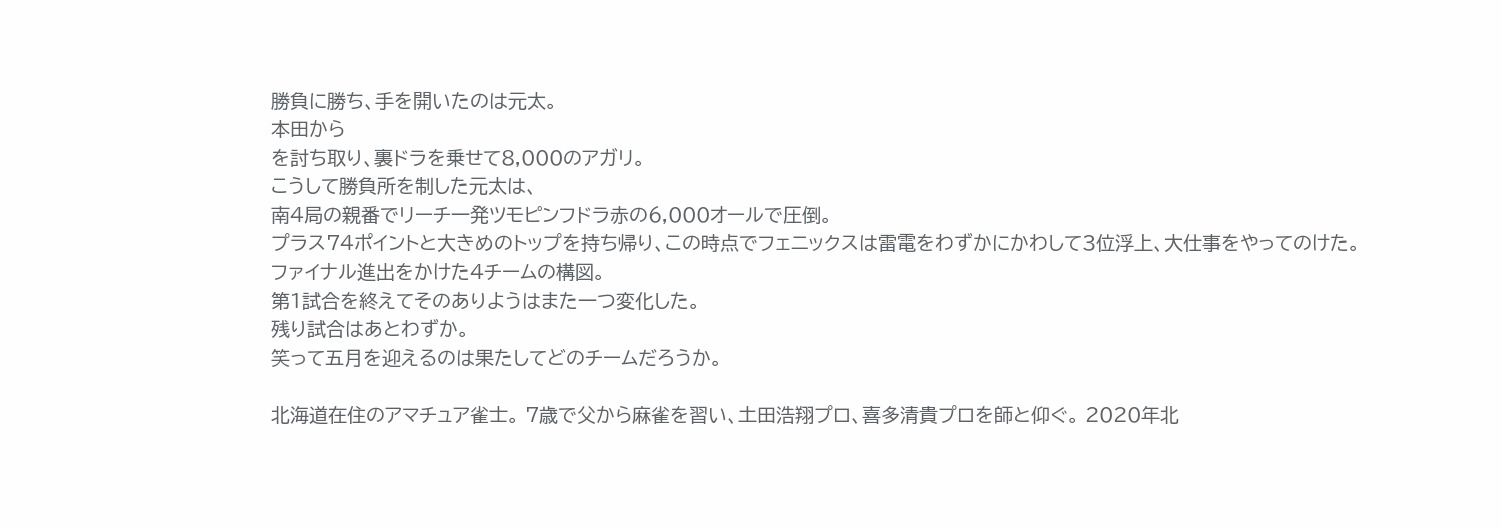勝負に勝ち、手を開いたのは元太。
本田から
を討ち取り、裏ドラを乗せて8,000のアガリ。
こうして勝負所を制した元太は、
南4局の親番でリーチ一発ツモピンフドラ赤の6,000オールで圧倒。
プラス74ポイントと大きめのトップを持ち帰り、この時点でフェニックスは雷電をわずかにかわして3位浮上、大仕事をやってのけた。
ファイナル進出をかけた4チームの構図。
第1試合を終えてそのありようはまた一つ変化した。
残り試合はあとわずか。
笑って五月を迎えるのは果たしてどのチームだろうか。

北海道在住のアマチュア雀士。 7歳で父から麻雀を習い、土田浩翔プロ、喜多清貴プロを師と仰ぐ。 2020年北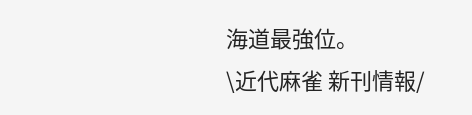海道最強位。
\近代麻雀 新刊情報/